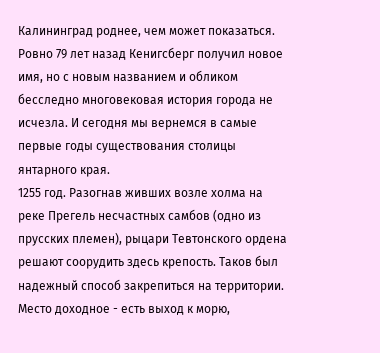Калининград роднее, чем может показаться.
Ровно 79 лет назад Кенигсберг получил новое имя, но с новым названием и обликом бесследно многовековая история города не исчезла. И сегодня мы вернемся в самые первые годы существования столицы янтарного края.
1255 год. Разогнав живших возле холма на реке Прегель несчастных самбов (одно из прусских племен), рыцари Тевтонского ордена решают соорудить здесь крепость. Таков был надежный способ закрепиться на территории.
Место доходное - есть выход к морю,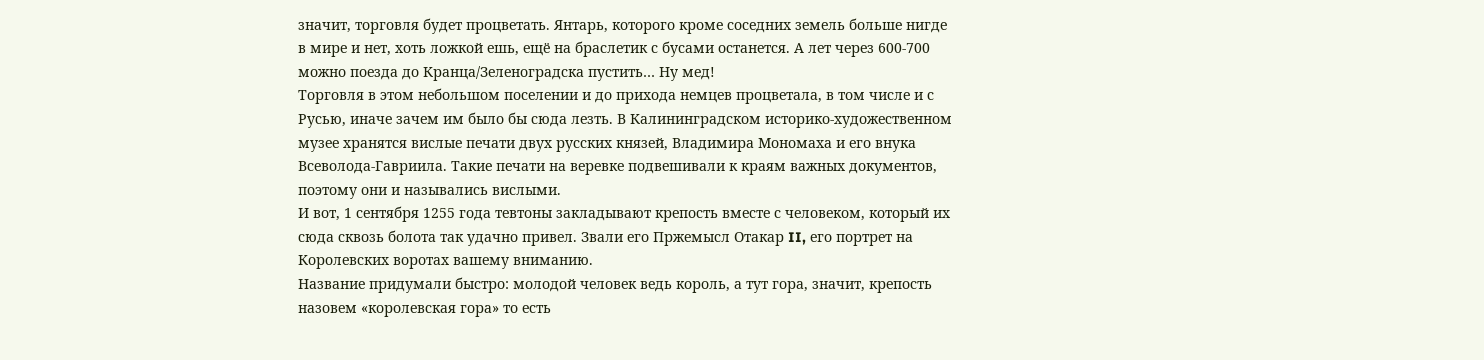значит, торговля будет процветать. Янтарь, которого кроме соседних земель больше нигде в мире и нет, хоть ложкой ешь, ещё на браслетик с бусами останется. А лет через 600-700 можно поезда до Кранца/Зеленоградска пустить… Ну мед!
Торговля в этом небольшом поселении и до прихода немцев процветала, в том числе и с Русью, иначе зачем им было бы сюда лезть. В Калининградском историко-художественном музее хранятся вислые печати двух русских князей, Владимира Мономаха и его внука Всеволода-Гавриила. Такие печати на веревке подвешивали к краям важных документов, поэтому они и назывались вислыми.
И вот, 1 сентября 1255 года тевтоны закладывают крепость вместе с человеком, который их сюда сквозь болота так удачно привел. Звали его Пржемысл Отакар II, его портрет на Королевских воротах вашему вниманию.
Название придумали быстро: молодой человек ведь король, а тут гора, значит, крепость назовем «королевская гора» то есть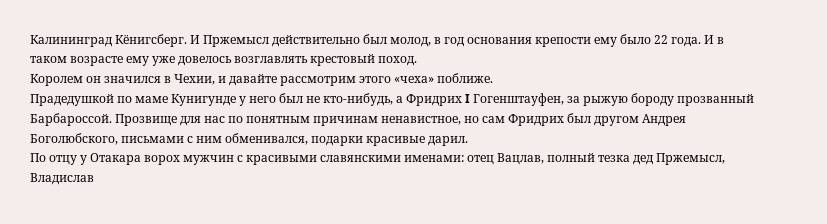Калининград Кёнигсберг. И Пржемысл действительно был молод, в год основания крепости ему было 22 года. И в таком возрасте ему уже довелось возглавлять крестовый поход.
Королем он значился в Чехии, и давайте рассмотрим этого «чеха» поближе.
Прадедушкой по маме Кунигунде у него был не кто-нибудь, а Фридрих I Гогенштауфен, за рыжую бороду прозванный Барбароссой. Прозвище для нас по понятным причинам ненавистное, но сам Фридрих был другом Андрея Боголюбского, письмами с ним обменивался, подарки красивые дарил.
По отцу у Отакара ворох мужчин с красивыми славянскими именами: отец Вацлав, полный тезка дед Пржемысл, Владислав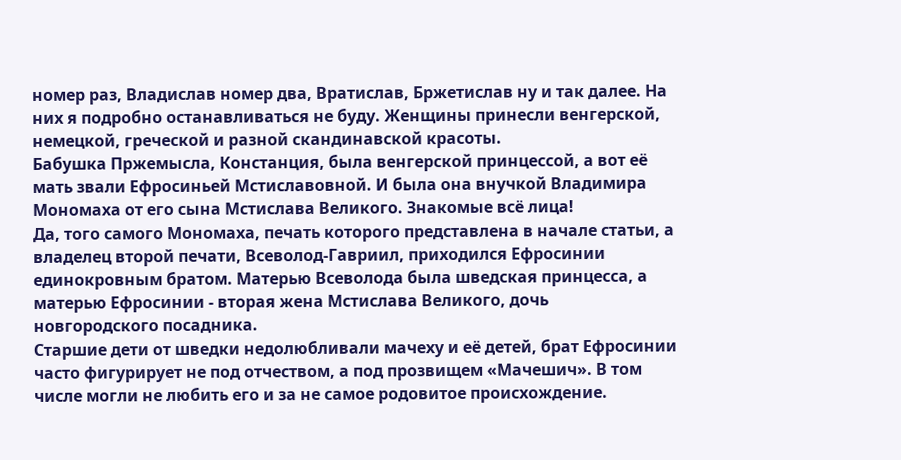номер раз, Владислав номер два, Вратислав, Бржетислав ну и так далее. На них я подробно останавливаться не буду. Женщины принесли венгерской, немецкой, греческой и разной скандинавской красоты.
Бабушка Пржемысла, Констанция, была венгерской принцессой, а вот её мать звали Ефросиньей Мстиславовной. И была она внучкой Владимира Мономаха от его сына Мстислава Великого. Знакомые всё лица!
Да, того самого Мономаха, печать которого представлена в начале статьи, а владелец второй печати, Всеволод-Гавриил, приходился Ефросинии единокровным братом. Матерью Всеволода была шведская принцесса, а матерью Ефросинии - вторая жена Мстислава Великого, дочь новгородского посадника.
Старшие дети от шведки недолюбливали мачеху и её детей, брат Ефросинии часто фигурирует не под отчеством, а под прозвищем «Мачешич». В том числе могли не любить его и за не самое родовитое происхождение.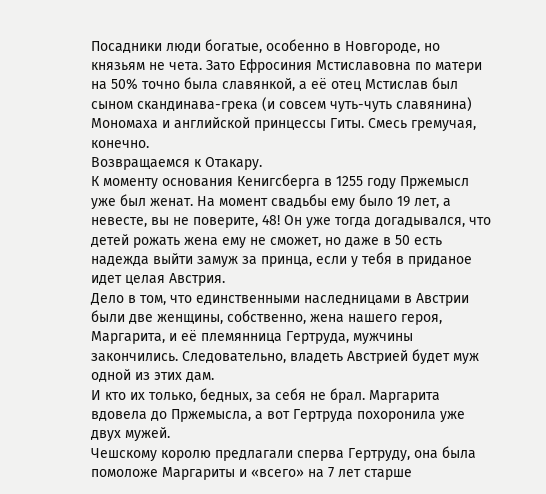Посадники люди богатые, особенно в Новгороде, но князьям не чета. Зато Ефросиния Мстиславовна по матери на 50% точно была славянкой, а её отец Мстислав был сыном скандинава-грека (и совсем чуть-чуть славянина) Мономаха и английской принцессы Гиты. Смесь гремучая, конечно.
Возвращаемся к Отакару.
К моменту основания Кенигсберга в 1255 году Пржемысл уже был женат. На момент свадьбы ему было 19 лет, а невесте, вы не поверите, 48! Он уже тогда догадывался, что детей рожать жена ему не сможет, но даже в 50 есть надежда выйти замуж за принца, если у тебя в приданое идет целая Австрия.
Дело в том, что единственными наследницами в Австрии были две женщины, собственно, жена нашего героя, Маргарита, и её племянница Гертруда, мужчины закончились. Следовательно, владеть Австрией будет муж одной из этих дам.
И кто их только, бедных, за себя не брал. Маргарита вдовела до Пржемысла, а вот Гертруда похоронила уже двух мужей.
Чешскому королю предлагали сперва Гертруду, она была помоложе Маргариты и «всего» на 7 лет старше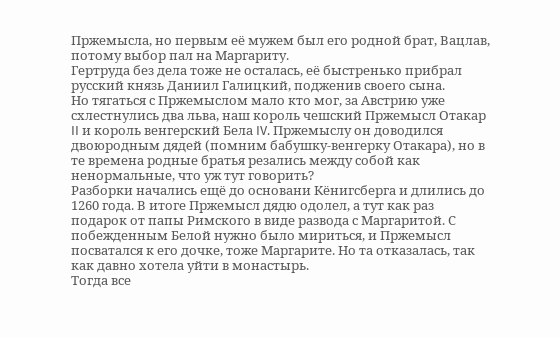Пржемысла, но первым её мужем был его родной брат, Вацлав, потому выбор пал на Маргариту.
Гертруда без дела тоже не осталась, её быстренько прибрал русский князь Даниил Галицкий, подженив своего сына.
Но тягаться с Пржемыслом мало кто мог, за Австрию уже схлестнулись два льва, наш король чешский Пржемысл Отакар II и король венгерский Бела IV. Пржемыслу он доводился двоюродным дядей (помним бабушку-венгерку Отакара), но в те времена родные братья резались между собой как ненормальные, что уж тут говорить?
Разборки начались ещё до основани Кёнигсберга и длились до 1260 года. В итоге Пржемысл дядю одолел, а тут как раз подарок от папы Римского в виде развода с Маргаритой. С побежденным Белой нужно было мириться, и Пржемысл посватался к его дочке, тоже Маргарите. Но та отказалась, так как давно хотела уйти в монастырь.
Тогда все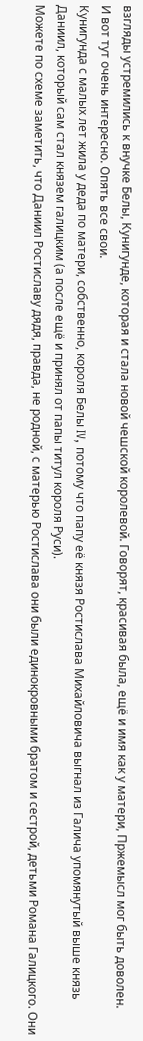взгляды устремились к внучке Белы, Кунигунде, которая и стала новой чешской королевой. Говорят, красивая была, ещё и имя как у матери, Пржемысл мог быть доволен.
И вот тут очень интересно. Опять все свои.
Кунигунда с малых лет жила у деда по матери, собственно, короля Белы IV, потому что папу её князя Ростислава Михайловича выгнал из Галича упомянутый выше князь Даниил, который сам стал князем галицким (а после ещё и принял от папы титул короля Руси).
Можете по схеме заметить, что Даниил Ростиславу дядя, правда, не родной, с матерью Ростислава они были единокровными братом и сестрой, детьми Романа Галицкого. Они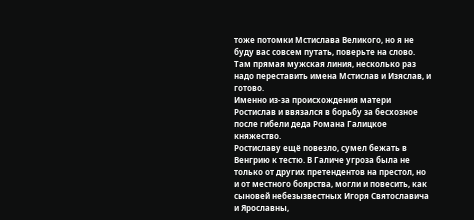тоже потомки Мстислава Великого, но я не буду вас совсем путать, поверьте на слово. Там прямая мужская линия, несколько раз надо переставить имена Мстислав и Изяслав, и готово.
Именно из-за происхождения матери Ростислав и ввязался в борьбу за бесхозное после гибели деда Романа Галицкое княжество.
Ростиславу ещё повезло, сумел бежать в Венгрию к тестю. В Галиче угроза была не только от других претендентов на престол, но и от местного боярства, могли и повесить, как сыновей небезызвестных Игоря Святославича и Ярославны,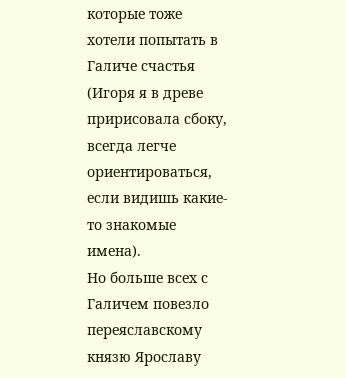которые тоже хотели попытать в Галиче счастья (Игоря я в древе пририсовала сбоку, всегда легче ориентироваться, если видишь какие-то знакомые имена).
Но больше всех с Галичем повезло переяславскому князю Ярославу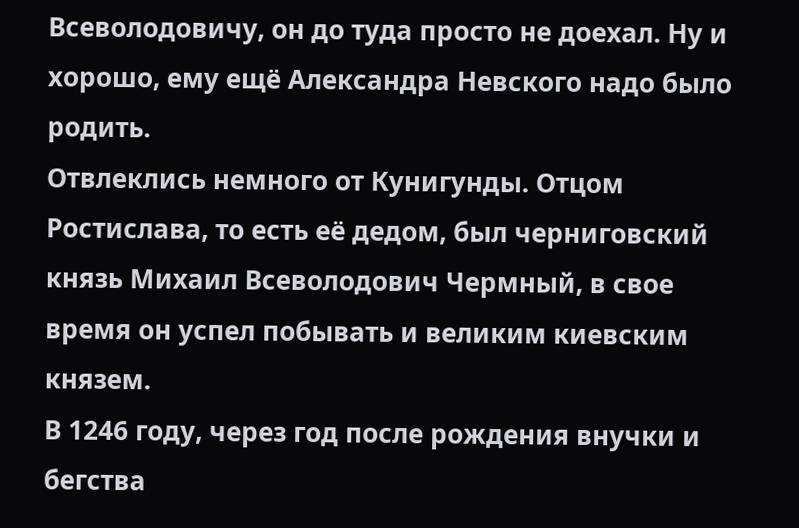Всеволодовичу, он до туда просто не доехал. Ну и хорошо, ему ещё Александра Невского надо было родить.
Отвлеклись немного от Кунигунды. Отцом Ростислава, то есть её дедом, был черниговский князь Михаил Всеволодович Чермный, в свое время он успел побывать и великим киевским князем.
В 1246 году, через год после рождения внучки и бегства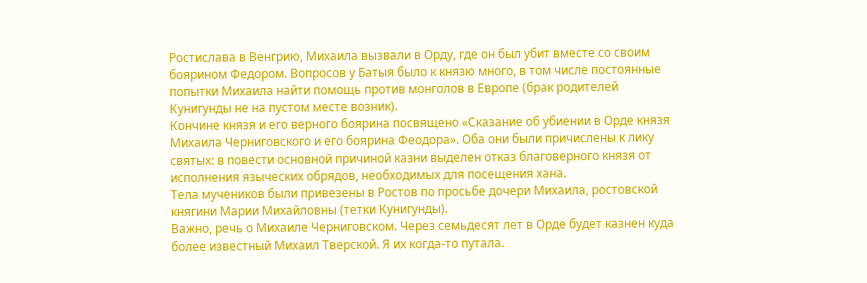Ростислава в Венгрию, Михаила вызвали в Орду, где он был убит вместе со своим боярином Федором. Вопросов у Батыя было к князю много, в том числе постоянные попытки Михаила найти помощь против монголов в Европе (брак родителей Кунигунды не на пустом месте возник).
Кончине князя и его верного боярина посвящено «Сказание об убиении в Орде князя Михаила Черниговского и его боярина Феодора». Оба они были причислены к лику святых: в повести основной причиной казни выделен отказ благоверного князя от исполнения языческих обрядов, необходимых для посещения хана.
Тела мучеников были привезены в Ростов по просьбе дочери Михаила, ростовской княгини Марии Михайловны (тетки Кунигунды).
Важно, речь о Михаиле Черниговском. Через семьдесят лет в Орде будет казнен куда более известный Михаил Тверской. Я их когда-то путала.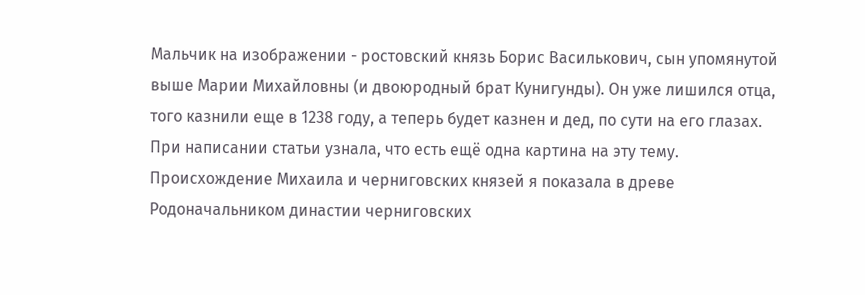Мальчик на изображении - ростовский князь Борис Василькович, сын упомянутой выше Марии Михайловны (и двоюродный брат Кунигунды). Он уже лишился отца, того казнили еще в 1238 году, а теперь будет казнен и дед, по сути на его глазах.
При написании статьи узнала, что есть ещё одна картина на эту тему.
Происхождение Михаила и черниговских князей я показала в древе Родоначальником династии черниговских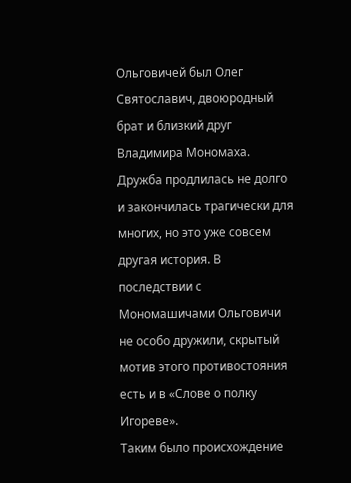Ольговичей был Олег Святославич, двоюродный брат и близкий друг Владимира Мономаха. Дружба продлилась не долго и закончилась трагически для многих, но это уже совсем другая история. В последствии с Мономашичами Ольговичи не особо дружили, скрытый мотив этого противостояния есть и в «Слове о полку Игореве».
Таким было происхождение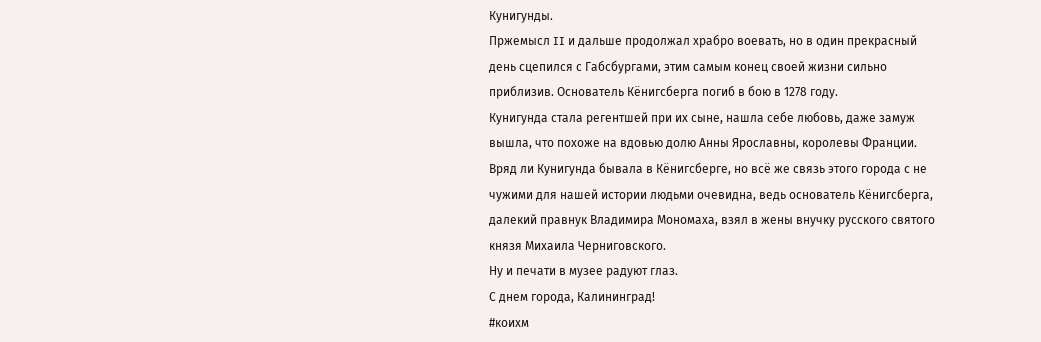Кунигунды.
Пржемысл II и дальше продолжал храбро воевать, но в один прекрасный день сцепился с Габсбургами, этим самым конец своей жизни сильно приблизив. Основатель Кёнигсберга погиб в бою в 1278 году.
Кунигунда стала регентшей при их сыне, нашла себе любовь, даже замуж вышла, что похоже на вдовью долю Анны Ярославны, королевы Франции.
Вряд ли Кунигунда бывала в Кёнигсберге, но всё же связь этого города с не чужими для нашей истории людьми очевидна, ведь основатель Кёнигсберга, далекий правнук Владимира Мономаха, взял в жены внучку русского святого князя Михаила Черниговского.
Ну и печати в музее радуют глаз.
С днем города, Калининград!
#коихм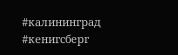#калининград #кенигсберг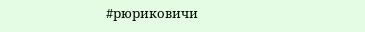#рюриковичи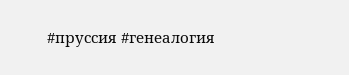#пруссия #генеалогия